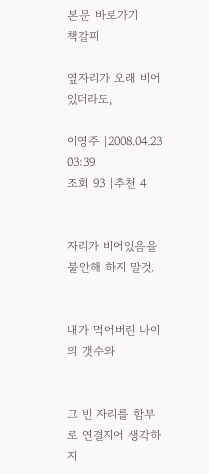본문 바로가기
책갈피

옆자리가 오래 비어있더라도,

이영주 |2008.04.23 03:39
조회 93 |추천 4


자리가 비어있음을 불안해 하지 말것.


내가 먹어버린 나이의 갯수와


그 빈 자리를 함부로 연결지어 생각하지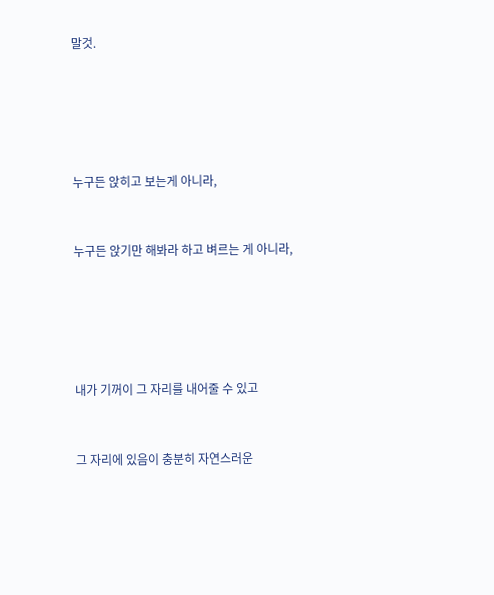말것.





누구든 앉히고 보는게 아니라,


누구든 앉기만 해봐라 하고 벼르는 게 아니라,





내가 기꺼이 그 자리를 내어줄 수 있고


그 자리에 있음이 충분히 자연스러운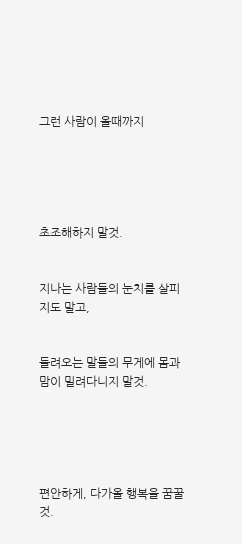그런 사람이 올때까지





초조해하지 말것.


지나는 사람들의 눈치를 살피지도 말고,


들려오는 말들의 무게에 몸과 맘이 밀려다니지 말것.





편안하게, 다가올 행복을 꿈꿀것.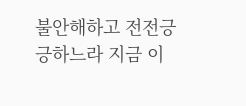불안해하고 전전긍긍하느라 지금 이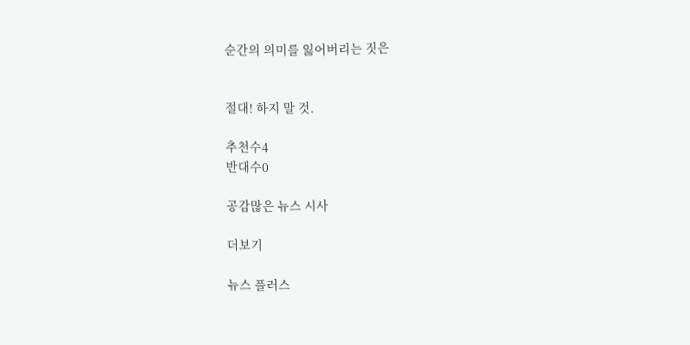순간의 의미를 잃어버리는 짓은


절대! 하지 말 것.

추천수4
반대수0

공감많은 뉴스 시사

더보기

뉴스 플러스